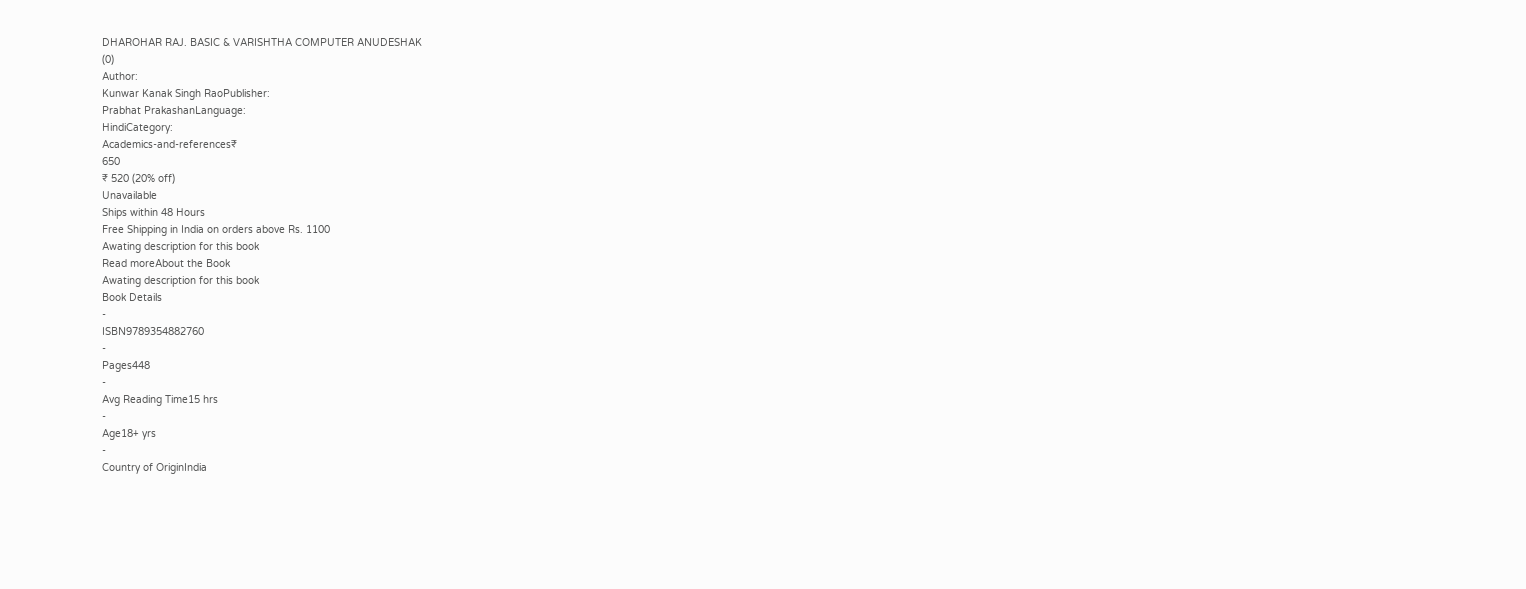DHAROHAR RAJ. BASIC & VARISHTHA COMPUTER ANUDESHAK
(0)
Author:
Kunwar Kanak Singh RaoPublisher:
Prabhat PrakashanLanguage:
HindiCategory:
Academics-and-references₹
650
₹ 520 (20% off)
Unavailable
Ships within 48 Hours
Free Shipping in India on orders above Rs. 1100
Awating description for this book
Read moreAbout the Book
Awating description for this book
Book Details
-
ISBN9789354882760
-
Pages448
-
Avg Reading Time15 hrs
-
Age18+ yrs
-
Country of OriginIndia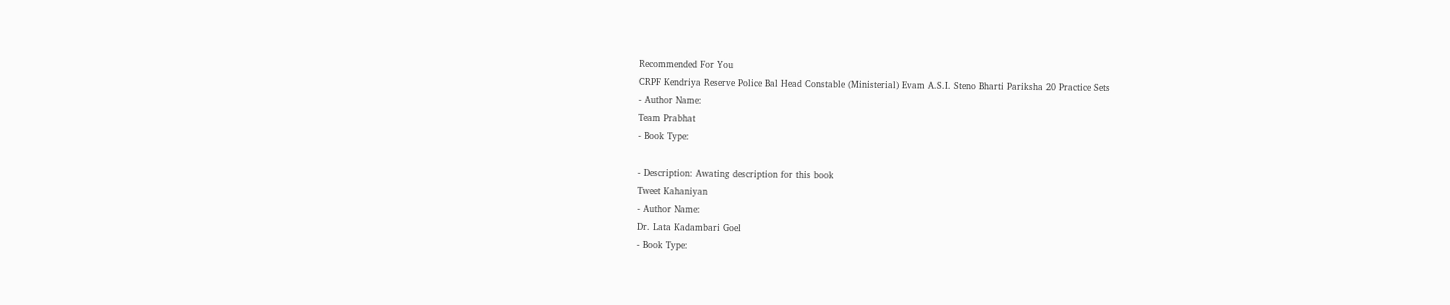Recommended For You
CRPF Kendriya Reserve Police Bal Head Constable (Ministerial) Evam A.S.I. Steno Bharti Pariksha 20 Practice Sets
- Author Name:
Team Prabhat
- Book Type:

- Description: Awating description for this book
Tweet Kahaniyan
- Author Name:
Dr. Lata Kadambari Goel
- Book Type: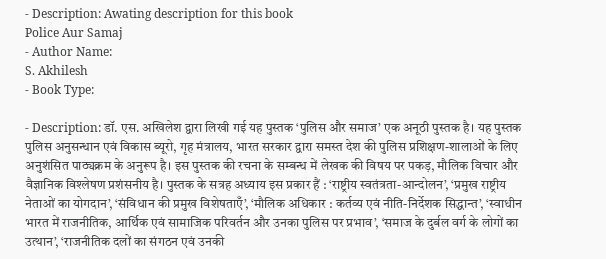- Description: Awating description for this book
Police Aur Samaj
- Author Name:
S. Akhilesh
- Book Type:

- Description: डॉ. एस. अखिलेश द्वारा लिखी गई यह पुस्तक ‘पुलिस और समाज’ एक अनूठी पुस्तक है। यह पुस्तक पुलिस अनुसन्धान एवं विकास ब्यूरो, गृह मंत्रालय, भारत सरकार द्वारा समस्त देश की पुलिस प्रशिक्षण-शालाओं के लिए अनुशंसित पाठ्यक्रम के अनुरूप है। इस पुस्तक की रचना के सम्बन्ध में लेखक की विषय पर पकड़, मौलिक विचार और वैज्ञानिक विश्लेषण प्रशंसनीय है। पुस्तक के सत्रह अध्याय इस प्रकार हैं : ‘राष्ट्रीय स्वतंत्रता-आन्दोलन’, ‘प्रमुख राष्ट्रीय नेताओं का योगदान’, ‘संविधान की प्रमुख विशेषताएँ’, ‘मौलिक अधिकार : कर्तव्य एवं नीति-निर्देशक सिद्धान्त’, ‘स्वाधीन भारत में राजनीतिक, आर्थिक एवं सामाजिक परिवर्तन और उनका पुलिस पर प्रभाव’, ‘समाज के दुर्बल वर्ग के लोगों का उत्थान’, ‘राजनीतिक दलों का संगठन एवं उनकी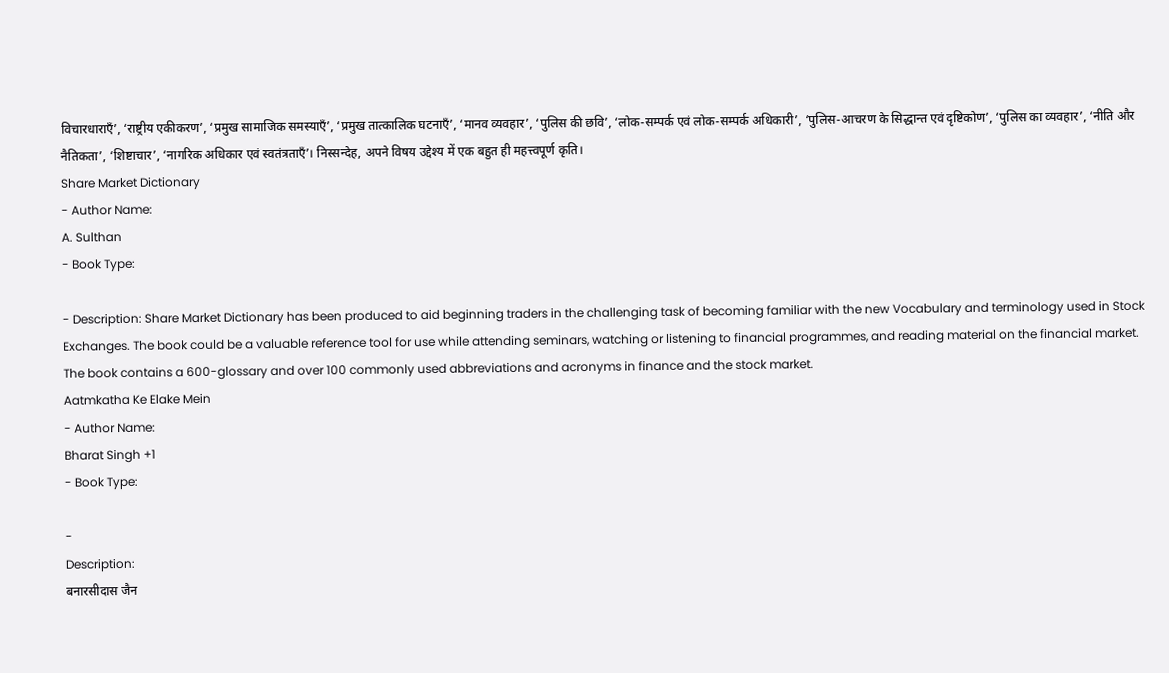विचारधाराएँ’, ‘राष्ट्रीय एकीकरण’, ‘प्रमुख सामाजिक समस्याएँ’, ‘प्रमुख तात्कालिक घटनाएँ’, ‘मानव व्यवहार’, ‘पुलिस की छवि’, ‘लोक-सम्पर्क एवं लोक-सम्पर्क अधिकारी’, ‘पुलिस-आचरण के सिद्धान्त एवं दृष्टिकोण’, ‘पुलिस का व्यवहार’, ‘नीति और नैतिकता’, ‘शिष्टाचार’, ‘नागरिक अधिकार एवं स्वतंत्रताएँ’। निस्सन्देह, अपने विषय उद्देश्य में एक बहुत ही महत्त्वपूर्ण कृति।
Share Market Dictionary
- Author Name:
A. Sulthan
- Book Type:

- Description: Share Market Dictionary has been produced to aid beginning traders in the challenging task of becoming familiar with the new Vocabulary and terminology used in Stock Exchanges. The book could be a valuable reference tool for use while attending seminars, watching or listening to financial programmes, and reading material on the financial market. The book contains a 600-glossary and over 100 commonly used abbreviations and acronyms in finance and the stock market.
Aatmkatha Ke Elake Mein
- Author Name:
Bharat Singh +1
- Book Type:

-
Description:
बनारसीदास जैन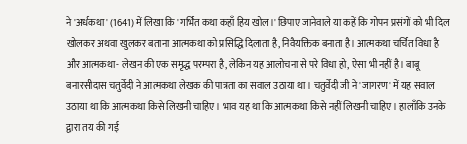ने 'अर्धकथा' (1641) में लिखा कि 'गर्भित कथा कहाँ हिय खोल।' छिपाए जानेवाले या कहें कि गोपन प्रसंगों को भी दिल खोलकर अथवा खुलकर बताना आत्मकथा को प्रसिद्धि दिलाता है, निवैयक्तिक बनाता है। आत्मकथा चर्चित विधा है और आत्मकथा- लेखन की एक समृद्ध परम्परा है, लेकिन यह आलोचना से परे विधा हो, ऐसा भी नहीं है। बाबू बनारसीदास चतुर्वेदी ने आत्मकथा लेखक की पात्रता का सवाल उठाया था। चतुर्वेदी जी ने 'जागरण' में यह सवाल उठाया था कि आत्मकथा किसे लिखनी चाहिए। भाव यह था कि आत्मकथा किसे नहीं लिखनी चाहिए। हालाँकि उनके द्वारा तय की गई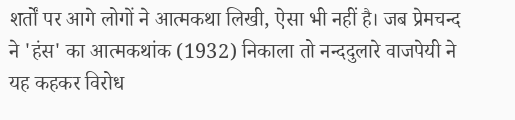शर्तों पर आगे लोगों ने आत्मकथा लिखी, ऐसा भी नहीं है। जब प्रेमचन्द ने 'हंस' का आत्मकथांक (1932) निकाला तो नन्ददुलारे वाजपेयी ने यह कहकर विरोध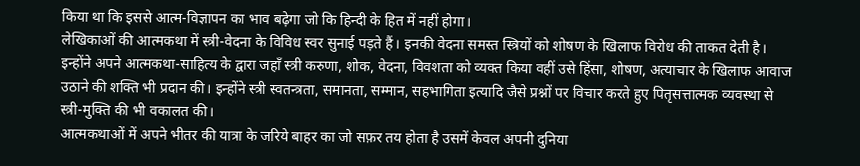किया था कि इससे आत्म-विज्ञापन का भाव बढ़ेगा जो कि हिन्दी के हित में नहीं होगा।
लेखिकाओं की आत्मकथा में स्त्री-वेदना के विविध स्वर सुनाई पड़ते हैं। इनकी वेदना समस्त स्त्रियों को शोषण के खिलाफ विरोध की ताकत देती है। इन्होंने अपने आत्मकथा-साहित्य के द्वारा जहाँ स्त्री करुणा, शोक, वेदना, विवशता को व्यक्त किया वहीं उसे हिंसा, शोषण, अत्याचार के खिलाफ आवाज उठाने की शक्ति भी प्रदान की। इन्होंने स्त्री स्वतन्त्रता, समानता, सम्मान, सहभागिता इत्यादि जैसे प्रश्नों पर विचार करते हुए पितृसत्तात्मक व्यवस्था से स्त्री-मुक्ति की भी वकालत की।
आत्मकथाओं में अपने भीतर की यात्रा के जरिये बाहर का जो सफ़र तय होता है उसमें केवल अपनी दुनिया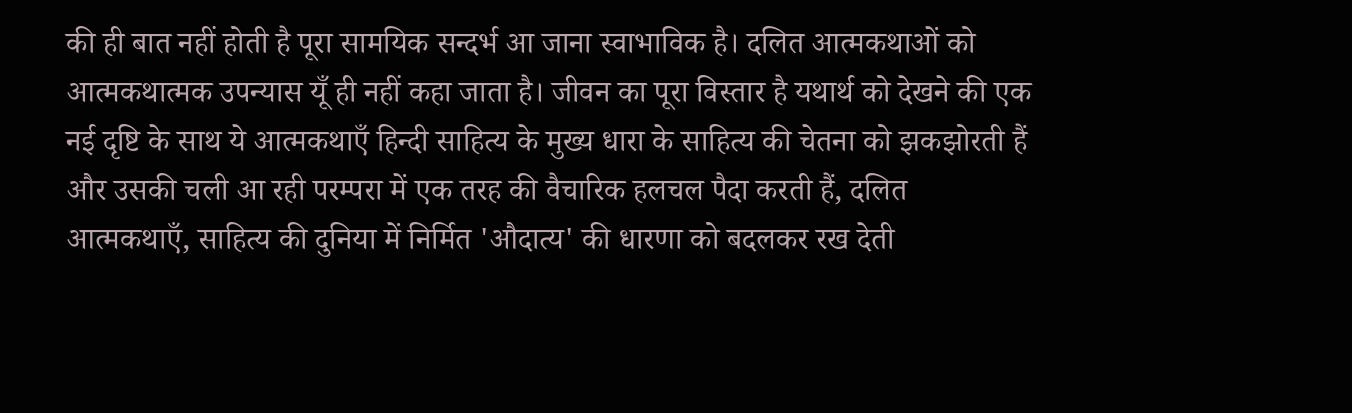की ही बात नहीं होती है पूरा सामयिक सन्दर्भ आ जाना स्वाभाविक है। दलित आत्मकथाओं को आत्मकथात्मक उपन्यास यूँ ही नहीं कहा जाता है। जीवन का पूरा विस्तार है यथार्थ को देखने की एक नई दृष्टि के साथ ये आत्मकथाएँ हिन्दी साहित्य के मुख्य धारा के साहित्य की चेतना को झकझोरती हैं और उसकी चली आ रही परम्परा में एक तरह की वैचारिक हलचल पैदा करती हैं, दलित आत्मकथाएँ, साहित्य की दुनिया में निर्मित 'औदात्य' की धारणा को बदलकर रख देती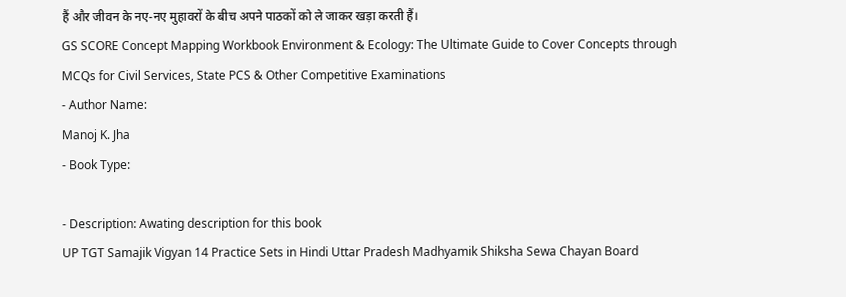हैं और जीवन के नए-नए मुहावरों के बीच अपने पाठकों को ले जाकर खड़ा करती हैं।
GS SCORE Concept Mapping Workbook Environment & Ecology: The Ultimate Guide to Cover Concepts through MCQs for Civil Services, State PCS & Other Competitive Examinations
- Author Name:
Manoj K. Jha
- Book Type:

- Description: Awating description for this book
UP TGT Samajik Vigyan 14 Practice Sets in Hindi Uttar Pradesh Madhyamik Shiksha Sewa Chayan Board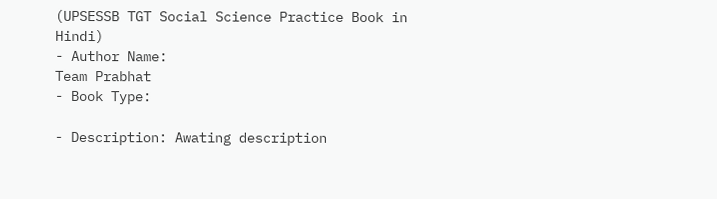(UPSESSB TGT Social Science Practice Book in Hindi)
- Author Name:
Team Prabhat
- Book Type:

- Description: Awating description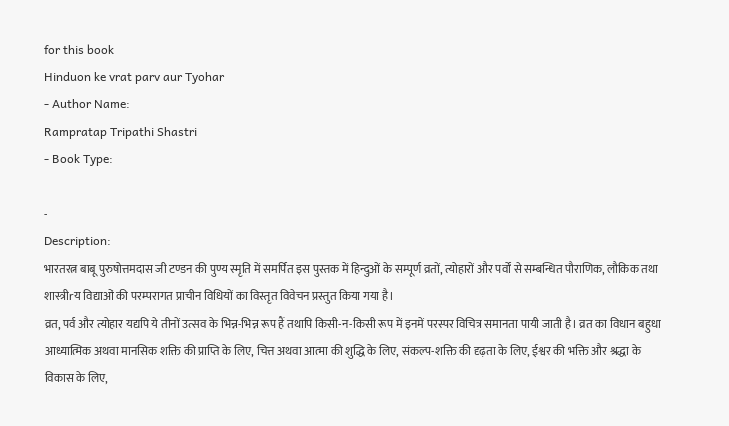for this book
Hinduon ke vrat parv aur Tyohar
- Author Name:
Rampratap Tripathi Shastri
- Book Type:

-
Description:
भारतरत्न बाबू पुरुषोत्तमदास जी टण्डन की पुण्य स्मृति में समर्पित इस पुस्तक में हिन्दुओं के सम्पूर्ण व्रतों, त्योहारों और पर्वों से सम्बन्धित पौराणिक, लौकिक तथा शास्त्रीrय विद्याओं की परम्परागत प्राचीन विधियों का विस्तृत विवेचन प्रस्तुत किया गया है।
व्रत, पर्व और त्योहार यद्यपि ये तीनों उत्सव के भिन्न-भिन्न रूप हैं तथापि किसी-न-किसी रूप में इनमें परस्पर विचित्र समानता पायी जाती है। व्रत का विधान बहुधा आध्यात्मिक अथवा मानसिक शक्ति की प्राप्ति के लिए, चित्त अथवा आत्मा की शुद्धि के लिए, संकल्प-शक्ति की दृढ़ता के लिए, ईश्वर की भक्ति और श्रद्धा के विकास के लिए,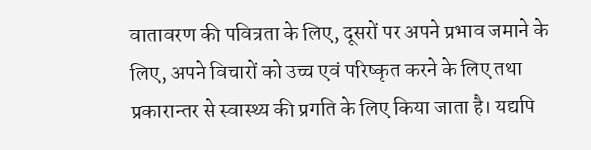वातावरण की पवित्रता के लिए, दूसरों पर अपने प्रभाव जमाने के लिए, अपने विचारों को उच्च एवं परिष्कृत करने के लिए तथा प्रकारान्तर से स्वास्थ्य की प्रगति के लिए किया जाता है। यद्यपि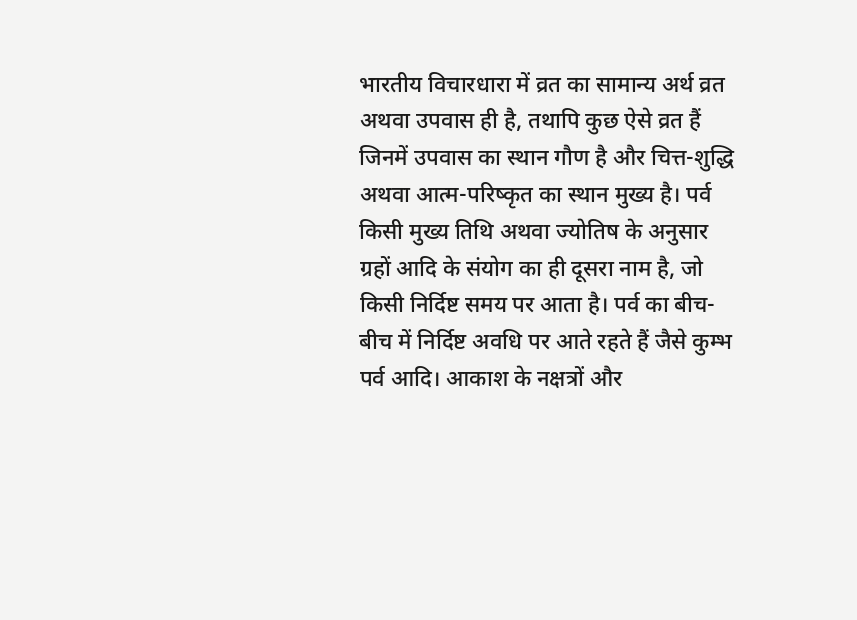भारतीय विचारधारा में व्रत का सामान्य अर्थ व्रत अथवा उपवास ही है, तथापि कुछ ऐसे व्रत हैं जिनमें उपवास का स्थान गौण है और चित्त-शुद्धि अथवा आत्म-परिष्कृत का स्थान मुख्य है। पर्व किसी मुख्य तिथि अथवा ज्योतिष के अनुसार ग्रहों आदि के संयोग का ही दूसरा नाम है, जो किसी निर्दिष्ट समय पर आता है। पर्व का बीच-बीच में निर्दिष्ट अवधि पर आते रहते हैं जैसे कुम्भ पर्व आदि। आकाश के नक्षत्रों और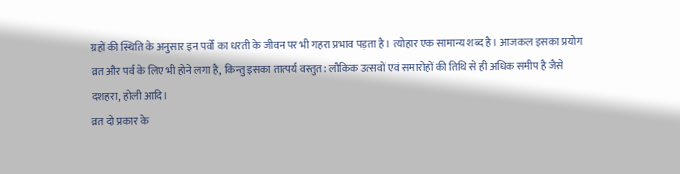ग्रहों की स्थिति के अनुसार इन पर्वों का धरती के जीवन पर भी गहरा प्रभाव पड़ता है। त्योहार एक सामान्य शब्द है। आजकल इसका प्रयोग व्रत और पर्व के लिए भी होने लगा है, किन्तु इसका तात्पर्य वस्तुत: लौकिक उत्सवों एवं समारोहों की तिथि से ही अधिक समीप है जैसे दशहरा, होली आदि।
व्रत दो प्रकार के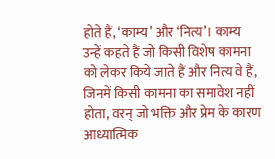होते हैं, ‘काम्य’ और ‘नित्य’। काम्य उन्हें कहते हैं जो किसी विशेष कामना को लेकर किये जाते हैं और नित्य वे हैं, जिनमें किसी कामना का समावेश नहीं होता, वरन् जो भक्ति और प्रेम के कारण आध्यात्मिक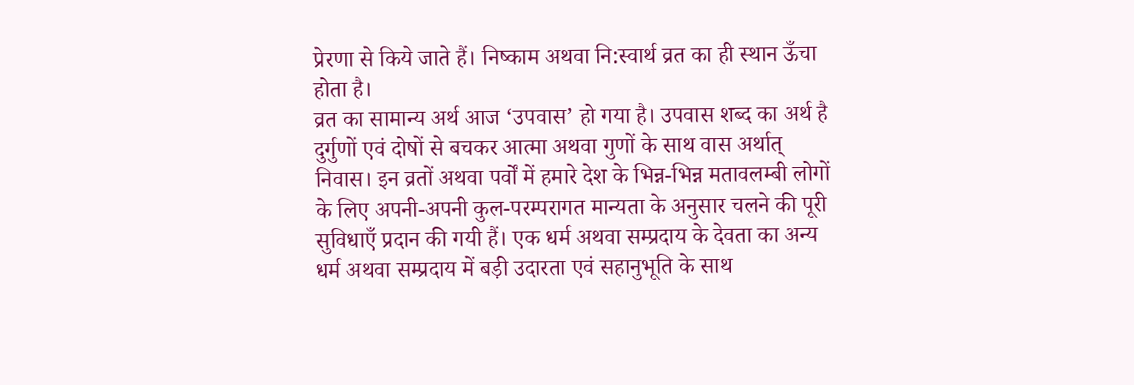प्रेरणा से किये जाते हैं। निष्काम अथवा नि:स्वार्थ व्रत का ही स्थान ऊँचा होता है।
व्रत का सामान्य अर्थ आज ‘उपवास’ हो गया है। उपवास शब्द का अर्थ है दुर्गुणों एवं दोषों से बचकर आत्मा अथवा गुणों के साथ वास अर्थात् निवास। इन व्रतों अथवा पर्वों में हमारे देश के भिन्न-भिन्न मतावलम्बी लोगों के लिए अपनी-अपनी कुल-परम्परागत मान्यता के अनुसार चलने की पूरी सुविधाएँ प्रदान की गयी हैं। एक धर्म अथवा सम्प्रदाय के देवता का अन्य धर्म अथवा सम्प्रदाय में बड़ी उदारता एवं सहानुभूति के साथ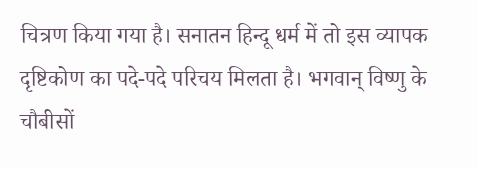चित्रण किया गया है। सनातन हिन्दू धर्म में तो इस व्यापक दृष्टिकोण का पदे-पदे परिचय मिलता है। भगवान् विष्णु के चौबीसों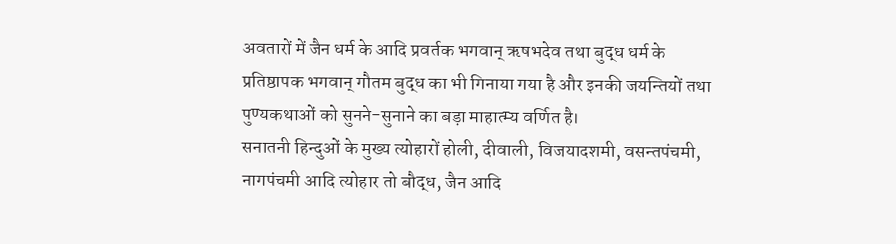अवतारों में जैन धर्म के आदि प्रवर्तक भगवान् ऋषभदेव तथा बुद्ध धर्म के प्रतिष्ठापक भगवान् गौतम बुद्ध का भी गिनाया गया है और इनकी जयन्तियों तथा पुण्यकथाओं को सुनने-सुनाने का बड़ा माहात्म्य वर्णित है।
सनातनी हिन्दुओं के मुख्य त्योहारों होली, दीवाली, विजयादशमी, वसन्तपंचमी, नागपंचमी आदि त्योहार तो बौद्ध, जैन आदि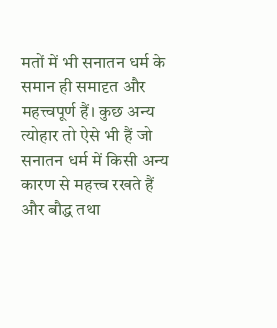मतों में भी सनातन धर्म के समान ही समादृत और महत्त्वपूर्ण हैं। कुछ अन्य त्योहार तो ऐसे भी हैं जो सनातन धर्म में किसी अन्य कारण से महत्त्व रखते हैं और बौद्ध तथा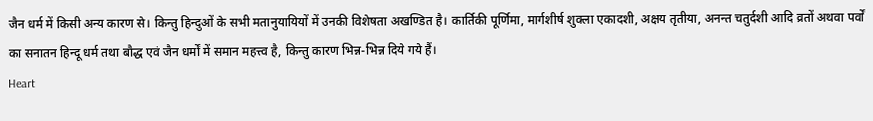जैन धर्म में किसी अन्य कारण से। किन्तु हिन्दुओं के सभी मतानुयायियों में उनकी विशेषता अखण्डित है। कार्तिकी पूर्णिमा, मार्गशीर्ष शुक्ला एकादशी, अक्षय तृतीया, अनन्त चतुर्दशी आदि व्रतों अथवा पर्वों का सनातन हिन्दू धर्म तथा बौद्ध एवं जैन धर्मों में समान महत्त्व है, किन्तु कारण भिन्न-भिन्न दिये गये हैं।
Heart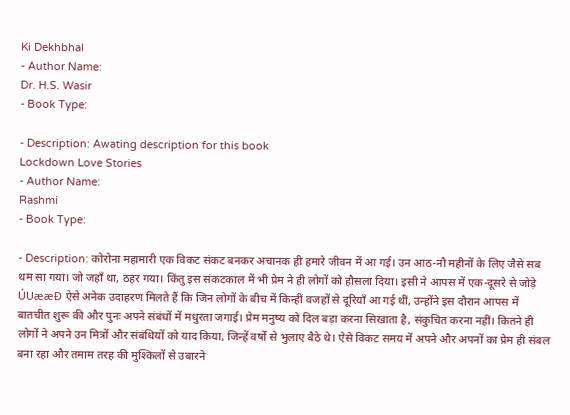Ki Dekhbhal
- Author Name:
Dr. H.S. Wasir
- Book Type:

- Description: Awating description for this book
Lockdown Love Stories
- Author Name:
Rashmi
- Book Type:

- Description: कोरोना महामारी एक विकट संकट बनकर अचानक ही हमारे जीवन में आ गई। उन आठ-नौ महीनों के लिए जैसे सब थम सा गया। जो जहाँ था, ठहर गया। किंतु इस संकटकाल में भी प्रेम ने ही लोगों को हौसला दिया। इसी ने आपस में एक-दूसरे से जोड़े ÚUææÐ ऐसे अनेक उदाहरण मिलते हैं कि जिन लोगों के बीच में किन्हीं वजहों से दूरियाँ आ गई थीं, उन्होंने इस दौरान आपस में बातचीत शुरू की और पुनः अपने संबंधों में मधुरता जगाई। प्रेम मनुष्य को दिल बड़ा करना सिखाता है, संकुचित करना नहीं। कितने ही लोगों ने अपने उन मित्रों और संबंधियों को याद किया, जिन्हें वर्षों से भुलाए बैठे थे। ऐसे विकट समय में अपने और अपनों का प्रेम ही संबल बना रहा और तमाम तरह की मुश्किलों से उबारने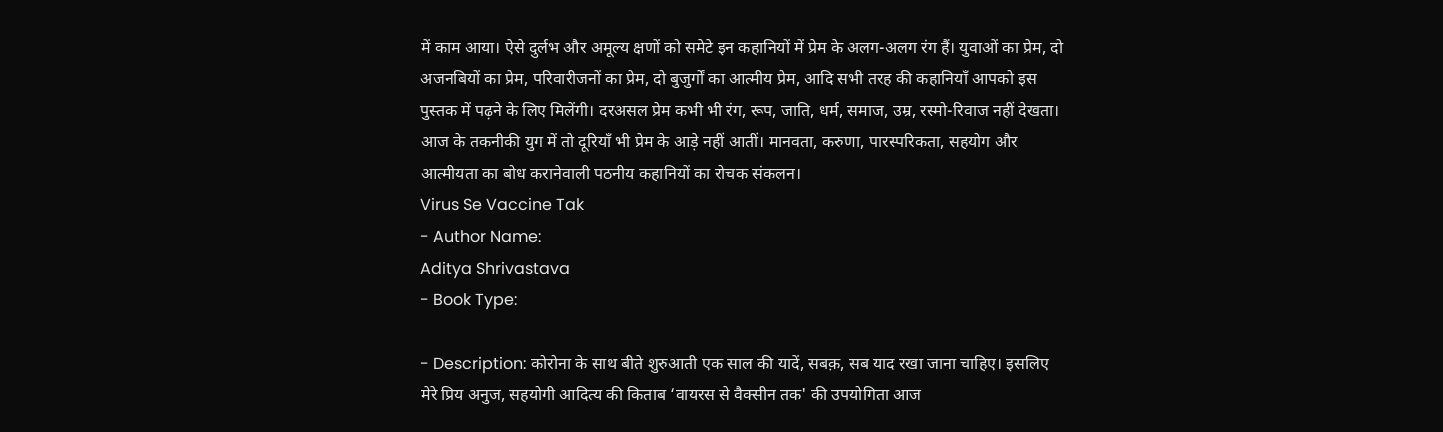में काम आया। ऐसे दुर्लभ और अमूल्य क्षणों को समेटे इन कहानियों में प्रेम के अलग-अलग रंग हैं। युवाओं का प्रेम, दो अजनबियों का प्रेम, परिवारीजनों का प्रेम, दो बुजुर्गों का आत्मीय प्रेम, आदि सभी तरह की कहानियाँ आपको इस पुस्तक में पढ़ने के लिए मिलेंगी। दरअसल प्रेम कभी भी रंग, रूप, जाति, धर्म, समाज, उम्र, रस्मो-रिवाज नहीं देखता। आज के तकनीकी युग में तो दूरियाँ भी प्रेम के आड़े नहीं आतीं। मानवता, करुणा, पारस्परिकता, सहयोग और आत्मीयता का बोध करानेवाली पठनीय कहानियों का रोचक संकलन।
Virus Se Vaccine Tak
- Author Name:
Aditya Shrivastava
- Book Type:

- Description: कोरोना के साथ बीते शुरुआती एक साल की यादें, सबक़, सब याद रखा जाना चाहिए। इसलिए मेरे प्रिय अनुज, सहयोगी आदित्य की किताब ‘वायरस से वैक्सीन तक' की उपयोगिता आज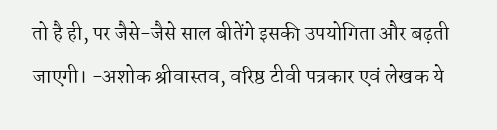तो है ही, पर जैसे-जैसे साल बीतेंगे इसकी उपयोगिता और बढ़ती जाएगी। -अशोक श्रीवास्तव, वरिष्ठ टीवी पत्रकार एवं लेखक ये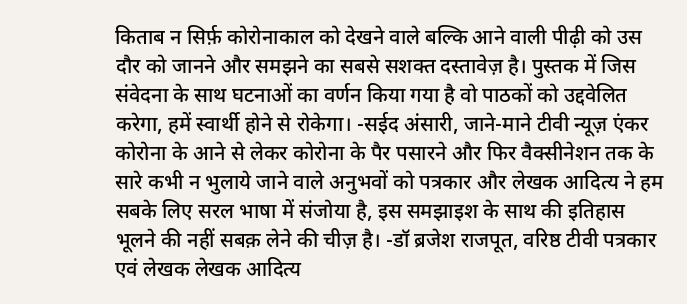किताब न सिर्फ़ कोरोनाकाल को देखने वाले बल्कि आने वाली पीढ़ी को उस दौर को जानने और समझने का सबसे सशक्त दस्तावेज़ है। पुस्तक में जिस संवेदना के साथ घटनाओं का वर्णन किया गया है वो पाठकों को उद्दवेलित करेगा, हमें स्वार्थी होने से रोकेगा। -सईद अंसारी, जाने-माने टीवी न्यूज़ एंकर कोरोना के आने से लेकर कोरोना के पैर पसारने और फिर वैक्सीनेशन तक के सारे कभी न भुलाये जाने वाले अनुभवों को पत्रकार और लेखक आदित्य ने हम सबके लिए सरल भाषा में संजोया है, इस समझाइश के साथ की इतिहास भूलने की नहीं सबक़ लेने की चीज़ है। -डॉ ब्रजेश राजपूत, वरिष्ठ टीवी पत्रकार एवं लेखक लेखक आदित्य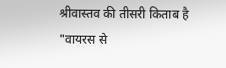श्रीवास्तव की तीसरी किताब है "वायरस से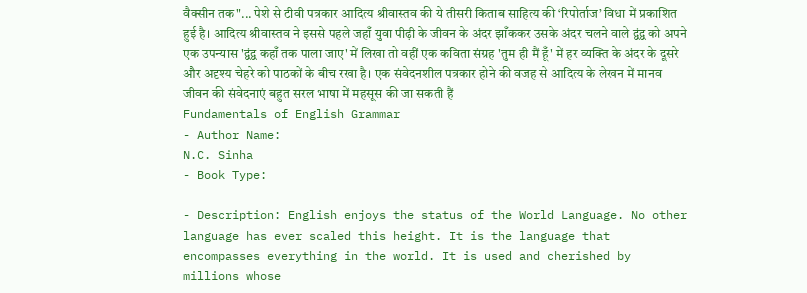वैक्सीन तक"... पेशे से टीवी पत्रकार आदित्य श्रीवास्तव की ये तीसरी किताब साहित्य की ‘रिपोर्ताज’ विधा में प्रकाशित हुई है। आदित्य श्रीवास्तव ने इससे पहले जहाँ युवा पीढ़ी के जीवन के अंदर झाँककर उसके अंदर चलने वाले द्वंद्व को अपने एक उपन्यास 'द्वंद्व कहाँ तक पाला जाए' में लिखा तो वहीं एक कविता संग्रह 'तुम ही मैं हूँ' में हर व्यक्ति के अंदर के दूसरे और अदृश्य चेहरे को पाठकों के बीच रखा है। एक संवेदनशील पत्रकार होने की वजह से आदित्य के लेखन में मानव जीवन की संवेदनाएं बहुत सरल भाषा में महसूस की जा सकती हैं
Fundamentals of English Grammar
- Author Name:
N.C. Sinha
- Book Type:

- Description: English enjoys the status of the World Language. No other language has ever scaled this height. It is the language that encompasses everything in the world. It is used and cherished by millions whose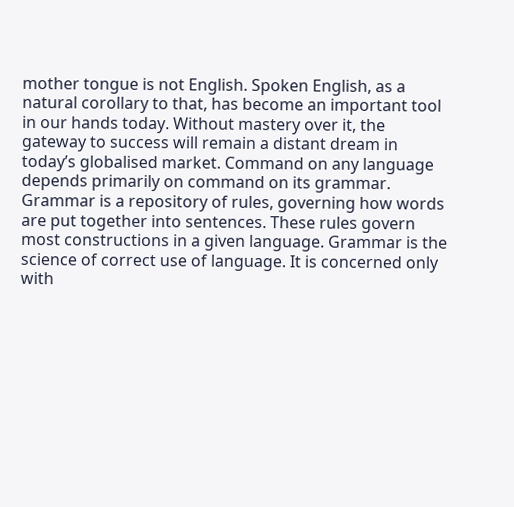mother tongue is not English. Spoken English, as a natural corollary to that, has become an important tool in our hands today. Without mastery over it, the gateway to success will remain a distant dream in today’s globalised market. Command on any language depends primarily on command on its grammar. Grammar is a repository of rules, governing how words are put together into sentences. These rules govern most constructions in a given language. Grammar is the science of correct use of language. It is concerned only with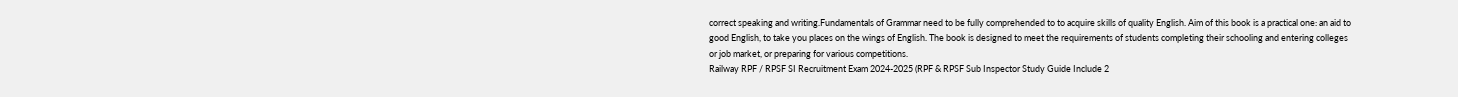correct speaking and writing.Fundamentals of Grammar need to be fully comprehended to to acquire skills of quality English. Aim of this book is a practical one: an aid to good English, to take you places on the wings of English. The book is designed to meet the requirements of students completing their schooling and entering colleges or job market, or preparing for various competitions.
Railway RPF / RPSF SI Recruitment Exam 2024-2025 (RPF & RPSF Sub Inspector Study Guide Include 2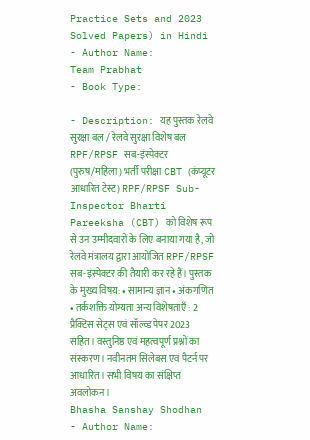Practice Sets and 2023 Solved Papers) in Hindi
- Author Name:
Team Prabhat
- Book Type:

- Description: यह पुस्तक रेलवे सुरक्षा बल / रेलवे सुरक्षा विशेष बल RPF/RPSF सब-इंस्पेक्टर (पुरुष/महिला) भर्ती परीक्षा CBT (कंप्यूटर आधारित टेस्ट) RPF/RPSF Sub-Inspector Bharti Pareeksha (CBT) को विशेष रूप से उन उम्मीदवारों के लिए बनाया गया है, जो रेलवे मंत्रालय द्वारा आयोजित RPF/RPSF सब-इंस्पेक्टर की तैयारी कर रहे हैं। पुस्तक के मुख्य विषय: • सामान्य ज्ञान • अंकगणित • तर्कशक्ति योग्यता अन्य विशेषताएँ : 2 प्रैक्टिस सेट्स एवं सॉल्व्ड पेपर 2023 सहित। वस्तुनिष्ठ एवं महत्वपूर्ण प्रश्नों का संस्करण। नवीनतम सिलेबस एवं पैटर्न पर आधारित। सभी विषय का संक्षिप्त अवलोकन।
Bhasha Sanshay Shodhan
- Author Name: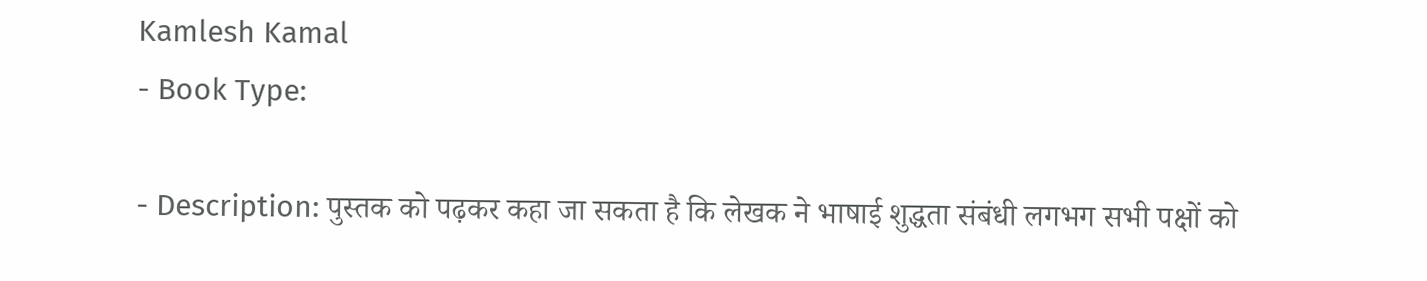Kamlesh Kamal
- Book Type:

- Description: पुस्तक को पढ़कर कहा जा सकता है कि लेखक ने भाषाई शुद्धता संबंधी लगभग सभी पक्षों को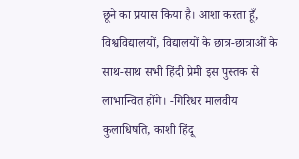छूने का प्रयास किया है। आशा करता हूँ, विश्वविद्यालयों, विद्यालयों के छात्र-छात्राओं के साथ-साथ सभी हिंदी प्रेमी इस पुस्तक से लाभान्वित होंगे। -गिरिधर मालवीय कुलाधिषति, काशी हिंदू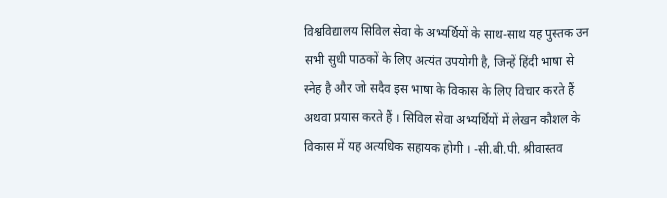विश्वविद्यालय सिविल सेवा के अभ्यर्थियों के साथ-साथ यह पुस्तक उन सभी सुधी पाठकों के लिए अत्यंत उपयोगी है, जिन्हें हिंदी भाषा से स्नेह है और जो सदैव इस भाषा के विकास के लिए विचार करते हैं अथवा प्रयास करते हैं । सिविल सेवा अभ्यर्थियों में लेखन कौशल के विकास में यह अत्यधिक सहायक होगी । -सी.बी.पी. श्रीवास्तव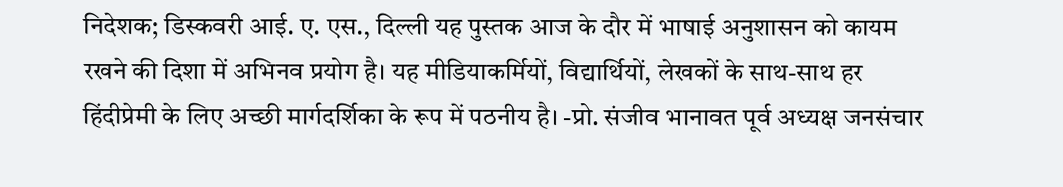निदेशक; डिस्कवरी आई. ए. एस., दिल्ली यह पुस्तक आज के दौर में भाषाई अनुशासन को कायम रखने की दिशा में अभिनव प्रयोग है। यह मीडियाकर्मियों, विद्यार्थियों, लेखकों के साथ-साथ हर हिंदीप्रेमी के लिए अच्छी मार्गदर्शिका के रूप में पठनीय है। -प्रो. संजीव भानावत पूर्व अध्यक्ष जनसंचार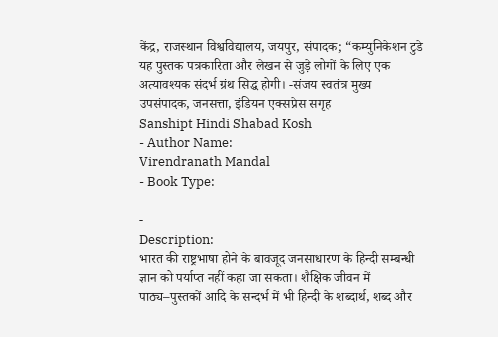केंद्र, राजस्थान विश्वविद्यालय, जयपुर, संपादक; “कम्युनिकेशन टुडे यह पुस्तक पत्रकारिता और लेखन से जुड़े लोगों के लिए एक अत्यावश्यक संदर्भ ग्रंथ सिद्ध होगी। -संजय स्वतंत्र मुख्य उपसंपादक, जनसत्ता, इंडियन एक्सप्रेस सगृह
Sanshipt Hindi Shabad Kosh
- Author Name:
Virendranath Mandal
- Book Type:

-
Description:
भारत की राष्ट्रभाषा होने के बावजूद जनसाधारण के हिन्दी सम्बन्धी ज्ञान को पर्याप्त नहीं कहा जा सकता। शैक्षिक जीवन में पाठ्य–पुस्तकों आदि के सन्दर्भ में भी हिन्दी के शब्दार्थ, शब्द और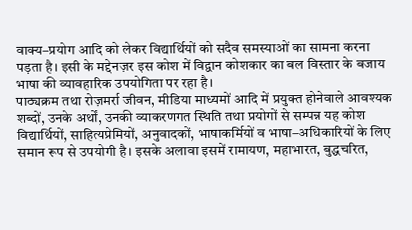वाक्य–प्रयोग आदि को लेकर विद्यार्थियों को सदैव समस्याओं का सामना करना पड़ता है। इसी के मद्देनज़र इस कोश में विद्वान कोशकार का बल विस्तार के बजाय भाषा की व्यावहारिक उपयोगिता पर रहा है।
पाठ्यक्रम तथा रोज़मर्रा जीवन, मीडिया माध्यमों आदि में प्रयुक्त होनेवाले आवश्यक शब्दों, उनके अर्थों, उनकी व्याकरणगत स्थिति तथा प्रयोगों से सम्पन्न यह कोश विद्यार्थियों, साहित्यप्रेमियों, अनुवादकों, भाषाकर्मियों व भाषा–अधिकारियों के लिए समान रूप से उपयोगी है। इसके अलावा इसमें रामायण, महाभारत, बुद्धचरित,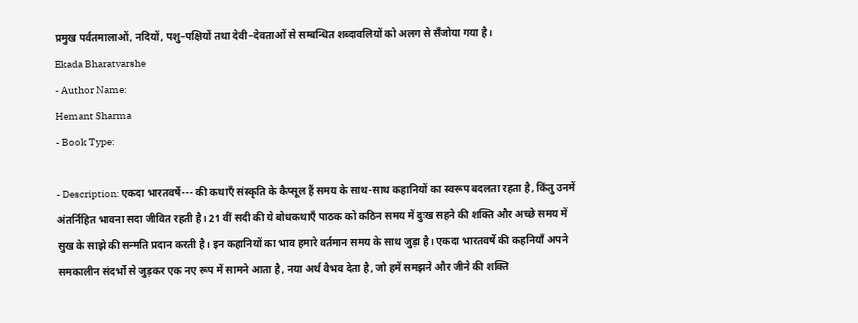प्रमुख पर्वतमालाओं, नदियों, पशु–पक्षियों तथा देवी–देवताओं से सम्बन्धित शब्दावलियों को अलग से सँजोया गया है।
Ekada Bharatvarshe
- Author Name:
Hemant Sharma
- Book Type:

- Description: एकदा भारतवर्षे--- की कथाएँ संस्कृति के कैप्सूल हैं समय के साथ-साथ कहानियों का स्वरूप बदलता रहता है, किंतु उनमें अंतर्निहित भावना सदा जीवित रहती है। 21 वीं सदी की ये बोधकथाएँ पाठक को कठिन समय में दुःख सहने की शक्ति और अच्छे समय में सुख के साझे की सन्मति प्रदान करती है। इन कहानियों का भाव हमारे वर्तमान समय के साथ जुड़ा है। एकदा भारतवर्षे की कहनियाँ अपने समकालीन संदर्भो से जुड़कर एक नए रूप में सामने आता है, नया अर्थ वैभव देता है, जो हमें समझने और जीने की शक्ति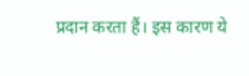प्रदान करता हैं। इस कारण ये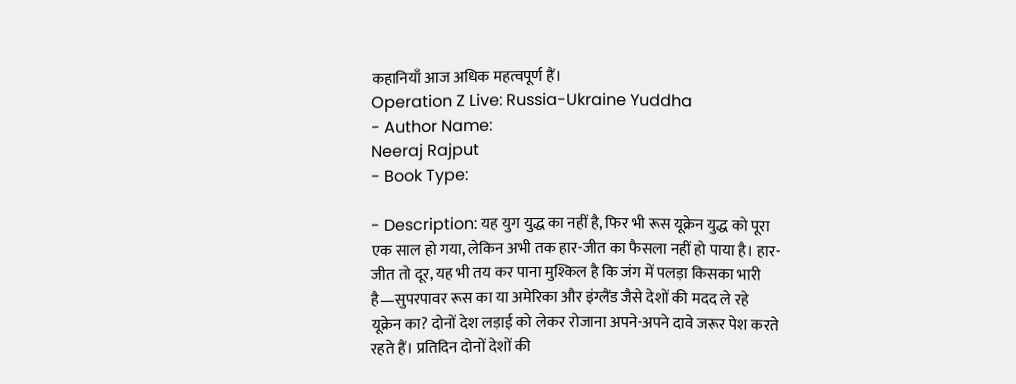कहानियाँ आज अधिक महत्वपूर्ण हैं।
Operation Z Live: Russia-Ukraine Yuddha
- Author Name:
Neeraj Rajput
- Book Type:

- Description: यह युग युद्ध का नहीं है, फिर भी रूस यूक्रेन युद्ध को पूरा एक साल हो गया, लेकिन अभी तक हार-जीत का फैसला नहीं हो पाया है। हार-जीत तो दूर, यह भी तय कर पाना मुश्किल है कि जंग में पलड़ा किसका भारी है—सुपरपावर रूस का या अमेरिका और इंग्लैंड जैसे देशों की मदद ले रहे यूक्रेन का? दोनों देश लड़ाई को लेकर रोजाना अपने-अपने दावे जरूर पेश करते रहते हैं। प्रतिदिन दोनों देशों की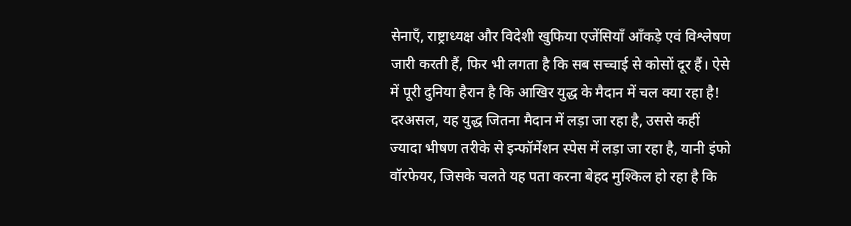सेनाएँ, राष्ट्राध्यक्ष और विदेशी खुफिया एजेंसियाँ आँकड़े एवं विश्लेषण जारी करती हैं, फिर भी लगता है कि सब सच्चाई से कोसों दूर हैं। ऐसे में पूरी दुनिया हैरान है कि आखिर युद्ध के मैदान में चल क्या रहा है! दरअसल, यह युद्ध जितना मैदान में लड़ा जा रहा है, उससे कहीं ज्यादा भीषण तरीके से इन्फॉर्मेशन स्पेस में लड़ा जा रहा है, यानी इंफो वॉरफेयर, जिसके चलते यह पता करना बेहद मुश्किल हो रहा है कि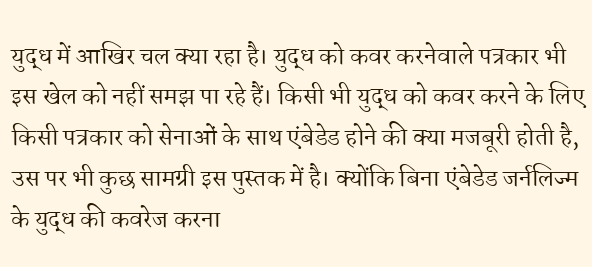युद्ध में आखिर चल क्या रहा है। युद्ध को कवर करनेवाले पत्रकार भी इस खेल को नहीं समझ पा रहे हैं। किसी भी युद्ध को कवर करने के लिए किसी पत्रकार को सेनाओं के साथ एंबेडेड होने की क्या मजबूरी होती है, उस पर भी कुछ सामग्री इस पुस्तक में है। क्योंकि बिना एंबेडेड जर्नलिज्म के युद्ध की कवरेज करना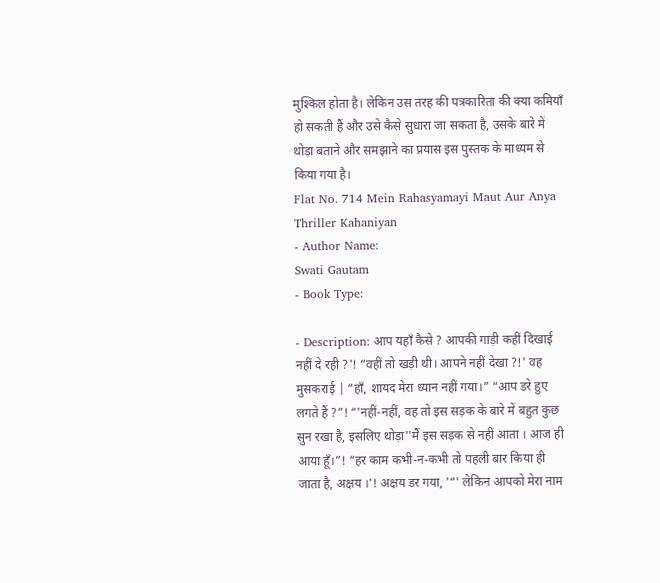मुश्किल होता है। लेकिन उस तरह की पत्रकारिता की क्या कमियाँ हो सकती हैं और उसे कैसे सुधारा जा सकता है, उसके बारे में थोड़ा बताने और समझाने का प्रयास इस पुस्तक के माध्यम से किया गया है।
Flat No. 714 Mein Rahasyamayi Maut Aur Anya Thriller Kahaniyan
- Author Name:
Swati Gautam
- Book Type:

- Description: आप यहाँ कैसे ? आपकी गाड़ी कहीं दिखाई नहीं दे रही ?'! “वहीं तो खड़ी थी। आपने नहीं देखा ?!' वह मुसकराई | “हाँ, शायद मेरा ध्यान नहीं गया।” “आप डरे हुए लगते हैं ?”! “'नहीं-नहीं, वह तो इस सड़क के बारे में बहुत कुछ सुन रखा है, इसलिए थोड़ा''मैं इस सड़क से नहीं आता । आज ही आया हूँ।”! “हर काम कभी-न-कभी तो पहली बार किया ही जाता है, अक्षय ।'! अक्षय डर गया, '“' लेकिन आपको मेरा नाम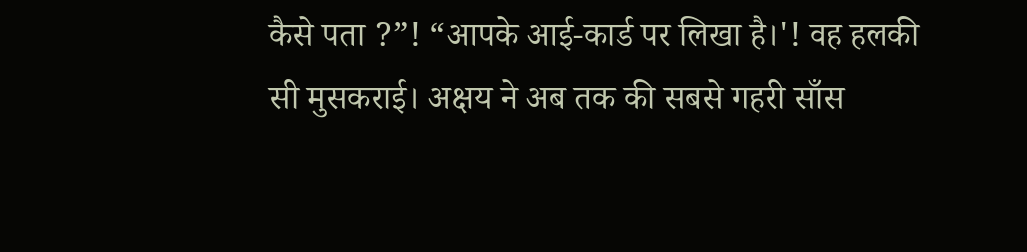कैसे पता ?”! “आपके आई-कार्ड पर लिखा है।'! वह हलकी सी मुसकराई। अक्षय ने अब तक की सबसे गहरी साँस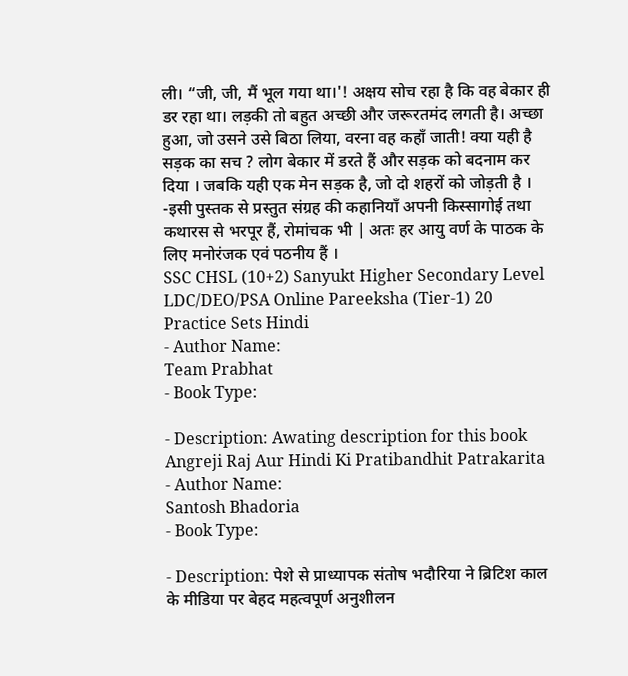ली। “जी, जी, मैं भूल गया था।'! अक्षय सोच रहा है कि वह बेकार ही डर रहा था। लड़की तो बहुत अच्छी और जरूरतमंद लगती है। अच्छा हुआ, जो उसने उसे बिठा लिया, वरना वह कहाँ जाती! क्या यही है सड़क का सच ? लोग बेकार में डरते हैं और सड़क को बदनाम कर दिया । जबकि यही एक मेन सड़क है, जो दो शहरों को जोड़ती है । -इसी पुस्तक से प्रस्तुत संग्रह की कहानियाँ अपनी किस्सागोई तथा कथारस से भरपूर हैं, रोमांचक भी | अतः हर आयु वर्ण के पाठक के लिए मनोरंजक एवं पठनीय हैं ।
SSC CHSL (10+2) Sanyukt Higher Secondary Level LDC/DEO/PSA Online Pareeksha (Tier-1) 20 Practice Sets Hindi
- Author Name:
Team Prabhat
- Book Type:

- Description: Awating description for this book
Angreji Raj Aur Hindi Ki Pratibandhit Patrakarita
- Author Name:
Santosh Bhadoria
- Book Type:

- Description: पेशे से प्राध्यापक संतोष भदौरिया ने ब्रिटिश काल के मीडिया पर बेहद महत्वपूर्ण अनुशीलन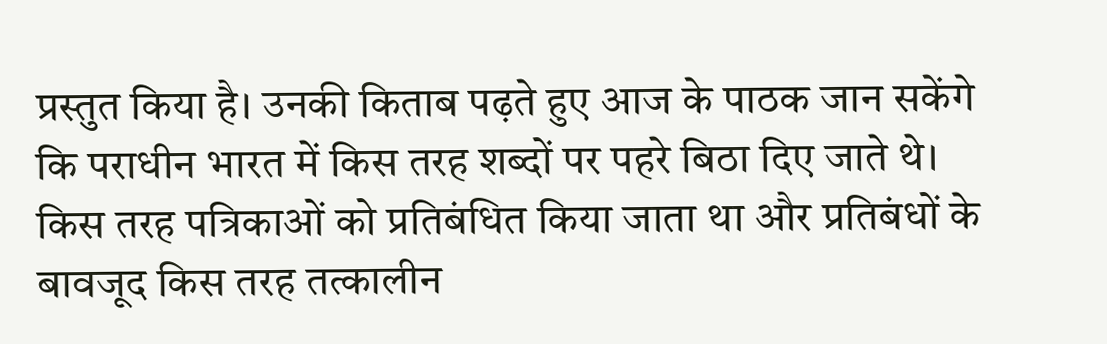प्रस्तुत किया है। उनकी किताब पढ़ते हुए आज के पाठक जान सकेंगे कि पराधीन भारत में किस तरह शब्दों पर पहरे बिठा दिए जाते थे। किस तरह पत्रिकाओं को प्रतिबंधित किया जाता था और प्रतिबंधों के बावजूद किस तरह तत्कालीन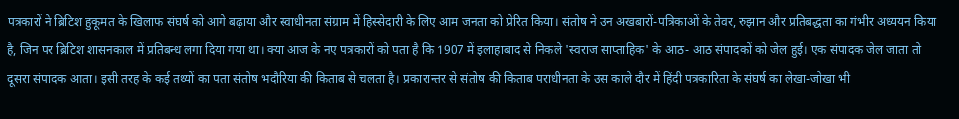पत्रकारों ने ब्रिटिश हुकूमत के खिलाफ संघर्ष को आगे बढ़ाया और स्वाधीनता संग्राम में हिस्सेदारी के लिए आम जनता को प्रेरित किया। संतोष ने उन अखबारों-पत्रिकाओं के तेवर, रुझान और प्रतिबद्धता का गंभीर अध्ययन किया है, जिन पर ब्रिटिश शासनकाल में प्रतिबन्ध लगा दिया गया था। क्या आज के नए पत्रकारों को पता है कि 1907 में इलाहाबाद से निकले 'स्वराज साप्ताहिक' के आठ- आठ संपादकों को जेल हुई। एक संपादक जेल जाता तो दूसरा संपादक आता। इसी तरह के कई तथ्यों का पता संतोष भदौरिया की किताब से चलता है। प्रकारान्तर से संतोष की किताब पराधीनता के उस काले दौर में हिंदी पत्रकारिता के संघर्ष का लेखा-जोखा भी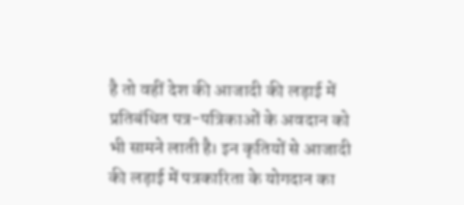है तो वहीं देश की आजादी की लड़ाई में प्रतिबंधित पत्र-पत्रिकाओं के अवदान को भी सामने लाती है। इन कृतियों से आजादी की लड़ाई में पत्रकारिता के योगदान का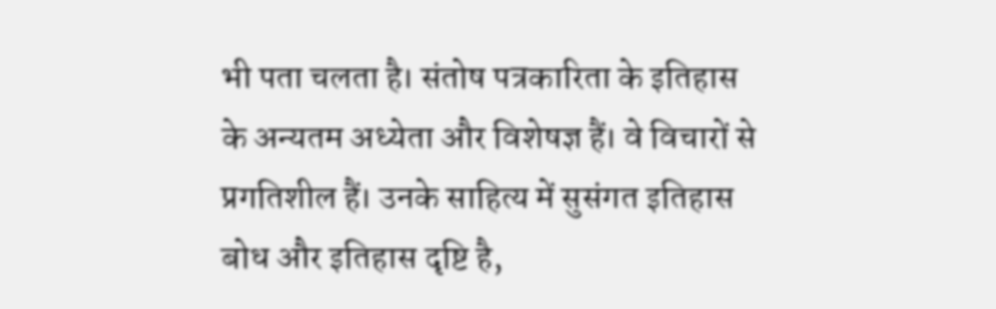भी पता चलता है। संतोष पत्रकारिता के इतिहास के अन्यतम अध्येता और विशेषज्ञ हैं। वे विचारों से प्रगतिशील हैं। उनके साहित्य में सुसंगत इतिहास बोध और इतिहास दृष्टि है,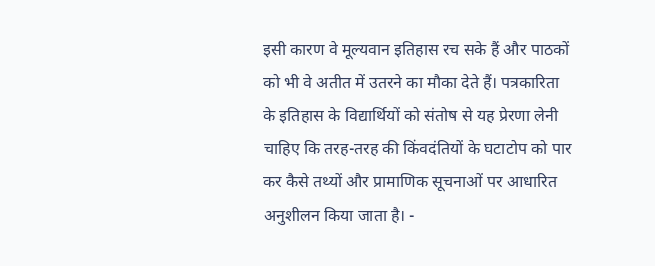इसी कारण वे मूल्यवान इतिहास रच सके हैं और पाठकों को भी वे अतीत में उतरने का मौका देते हैं। पत्रकारिता के इतिहास के विद्यार्थियों को संतोष से यह प्रेरणा लेनी चाहिए कि तरह-तरह की किंवदंतियों के घटाटोप को पार कर कैसे तथ्यों और प्रामाणिक सूचनाओं पर आधारित अनुशीलन किया जाता है। -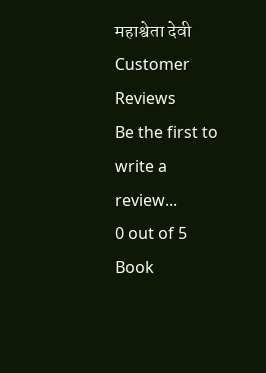महाश्वेता देवी
Customer Reviews
Be the first to write a review...
0 out of 5
Book